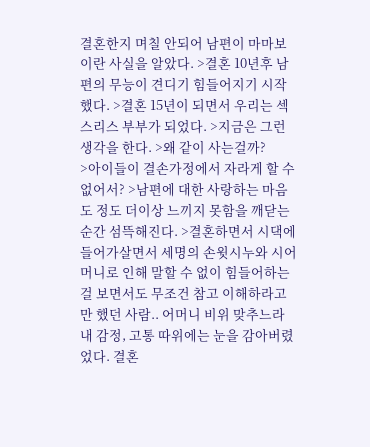결혼한지 며칠 안되어 남편이 마마보이란 사실을 알았다. >결혼 10년후 남편의 무능이 견디기 힘들어지기 시작했다. >결혼 15년이 되면서 우리는 섹스리스 부부가 되었다. >지금은 그런 생각을 한다. >왜 같이 사는걸까?
>아이들이 결손가정에서 자라게 할 수 없어서? >남편에 대한 사랑하는 마음도 정도 더이상 느끼지 못함을 깨닫는 순간 섬뜩해진다. >결혼하면서 시댁에 들어가살면서 세명의 손윗시누와 시어머니로 인해 말할 수 없이 힘들어하는 걸 보면서도 무조건 참고 이해하라고만 했던 사람.. 어머니 비위 맞추느라 내 감정, 고통 따위에는 눈을 감아버렸었다. 결혼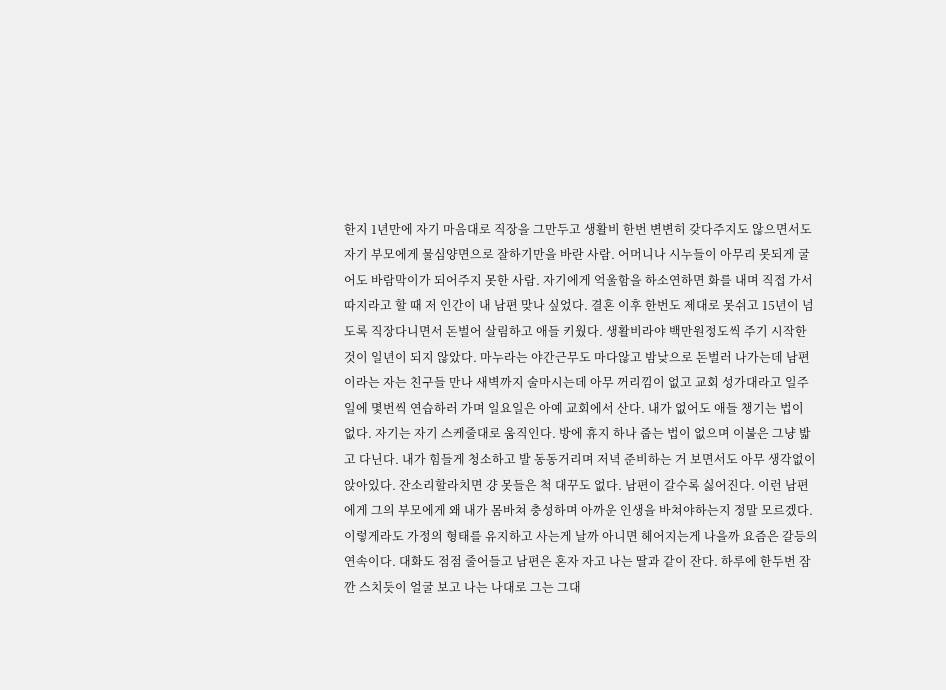한지 1년만에 자기 마음대로 직장을 그만두고 생활비 한번 변변히 갖다주지도 않으면서도 자기 부모에게 물심양면으로 잘하기만을 바란 사람. 어머니나 시누들이 아무리 못되게 굴어도 바람막이가 되어주지 못한 사람. 자기에게 억울함을 하소연하면 화를 내며 직접 가서 따지라고 할 때 저 인간이 내 남편 맞나 싶었다. 결혼 이후 한번도 제대로 못쉬고 15년이 넘도록 직장다니면서 돈벌어 살림하고 애들 키웠다. 생활비라야 백만원정도씩 주기 시작한 것이 일년이 되지 않았다. 마누라는 야간근무도 마다않고 밤낮으로 돈벌러 나가는데 남편이라는 자는 친구들 만나 새벽까지 술마시는데 아무 꺼리낌이 없고 교회 성가대라고 일주일에 몇번씩 연습하러 가며 일요일은 아예 교회에서 산다. 내가 없어도 애들 챙기는 법이 없다. 자기는 자기 스케줄대로 움직인다. 방에 휴지 하나 줍는 법이 없으며 이불은 그냥 밟고 다닌다. 내가 힘들게 청소하고 발 동동거리며 저녁 준비하는 거 보면서도 아무 생각없이 앉아있다. 잔소리할라치면 걍 못들은 척 대꾸도 없다. 남편이 갈수록 싫어진다. 이런 남편에게 그의 부모에게 왜 내가 몸바쳐 충성하며 아까운 인생을 바쳐야하는지 정말 모르겠다. 이렇게라도 가정의 형태를 유지하고 사는게 날까 아니면 헤어지는게 나을까 요즘은 갈등의 연속이다. 대화도 점점 줄어들고 남편은 혼자 자고 나는 딸과 같이 잔다. 하루에 한두번 잠깐 스치듯이 얼굴 보고 나는 나대로 그는 그대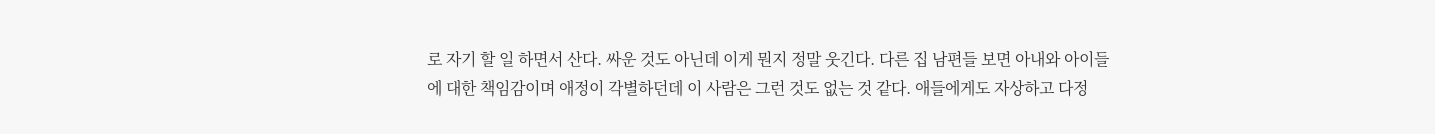로 자기 할 일 하면서 산다. 싸운 것도 아닌데 이게 뭔지 정말 웃긴다. 다른 집 남편들 보면 아내와 아이들에 대한 책임감이며 애정이 각별하던데 이 사람은 그런 것도 없는 것 같다. 애들에게도 자상하고 다정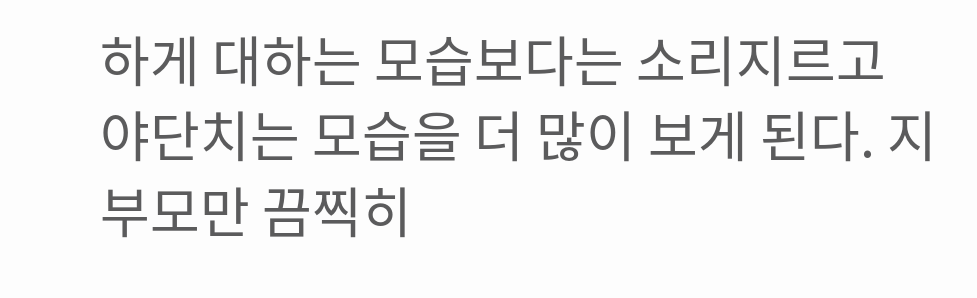하게 대하는 모습보다는 소리지르고 야단치는 모습을 더 많이 보게 된다. 지 부모만 끔찍히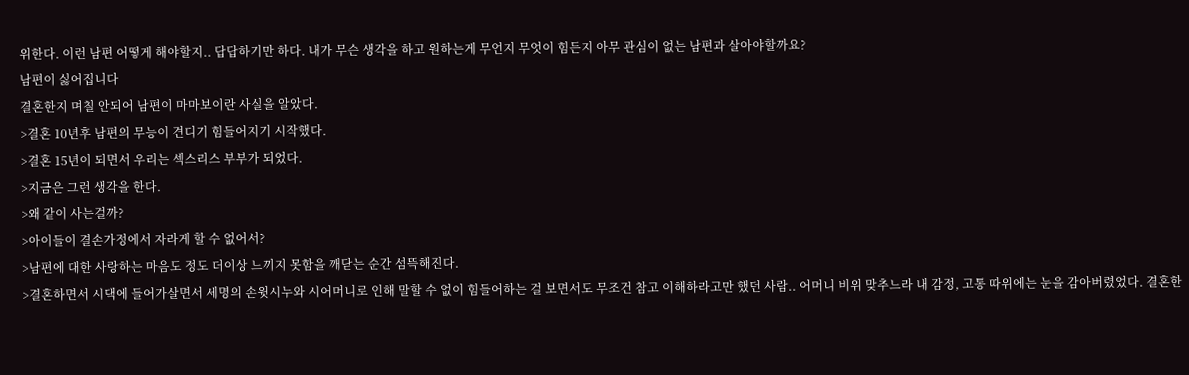위한다. 이런 남편 어떻게 해야할지.. 답답하기만 하다. 내가 무슨 생각을 하고 원하는게 무언지 무엇이 힘든지 아무 관심이 없는 남편과 살아야할까요?
남편이 싫어집니다
결혼한지 며칠 안되어 남편이 마마보이란 사실을 알았다.
>결혼 10년후 남편의 무능이 견디기 힘들어지기 시작했다.
>결혼 15년이 되면서 우리는 섹스리스 부부가 되었다.
>지금은 그런 생각을 한다.
>왜 같이 사는걸까?
>아이들이 결손가정에서 자라게 할 수 없어서?
>남편에 대한 사랑하는 마음도 정도 더이상 느끼지 못함을 깨닫는 순간 섬뜩해진다.
>결혼하면서 시댁에 들어가살면서 세명의 손윗시누와 시어머니로 인해 말할 수 없이 힘들어하는 걸 보면서도 무조건 참고 이해하라고만 했던 사람.. 어머니 비위 맞추느라 내 감정, 고통 따위에는 눈을 감아버렸었다. 결혼한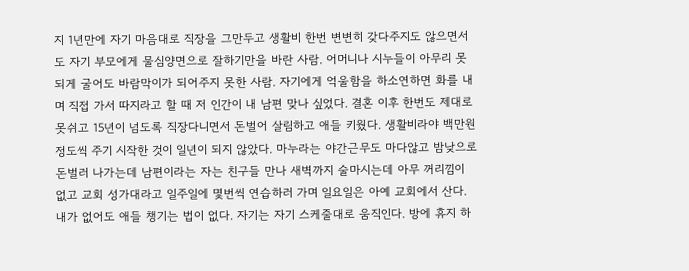지 1년만에 자기 마음대로 직장을 그만두고 생활비 한번 변변히 갖다주지도 않으면서도 자기 부모에게 물심양면으로 잘하기만을 바란 사람. 어머니나 시누들이 아무리 못되게 굴어도 바람막이가 되어주지 못한 사람. 자기에게 억울함을 하소연하면 화를 내며 직접 가서 따지라고 할 때 저 인간이 내 남편 맞나 싶었다. 결혼 이후 한번도 제대로 못쉬고 15년이 넘도록 직장다니면서 돈벌어 살림하고 애들 키웠다. 생활비라야 백만원정도씩 주기 시작한 것이 일년이 되지 않았다. 마누라는 야간근무도 마다않고 밤낮으로 돈벌러 나가는데 남편이라는 자는 친구들 만나 새벽까지 술마시는데 아무 꺼리낌이 없고 교회 성가대라고 일주일에 몇번씩 연습하러 가며 일요일은 아예 교회에서 산다. 내가 없어도 애들 챙기는 법이 없다. 자기는 자기 스케줄대로 움직인다. 방에 휴지 하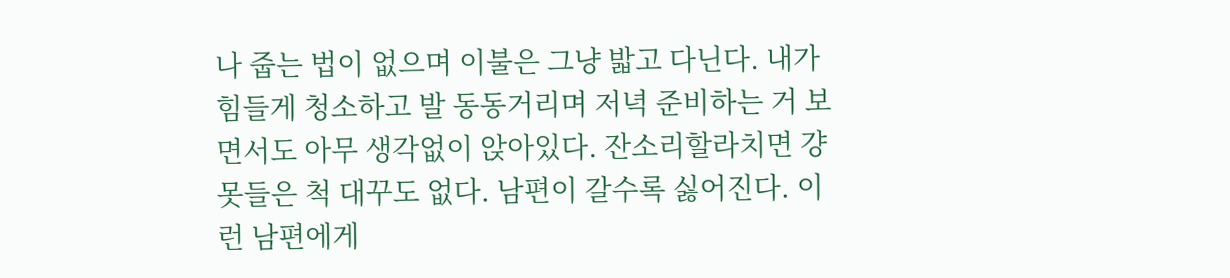나 줍는 법이 없으며 이불은 그냥 밟고 다닌다. 내가 힘들게 청소하고 발 동동거리며 저녁 준비하는 거 보면서도 아무 생각없이 앉아있다. 잔소리할라치면 걍 못들은 척 대꾸도 없다. 남편이 갈수록 싫어진다. 이런 남편에게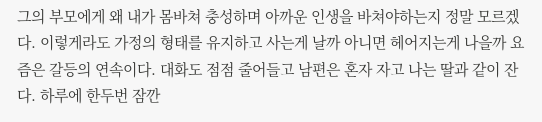그의 부모에게 왜 내가 몸바쳐 충성하며 아까운 인생을 바쳐야하는지 정말 모르겠다. 이렇게라도 가정의 형태를 유지하고 사는게 날까 아니면 헤어지는게 나을까 요즘은 갈등의 연속이다. 대화도 점점 줄어들고 남편은 혼자 자고 나는 딸과 같이 잔다. 하루에 한두번 잠깐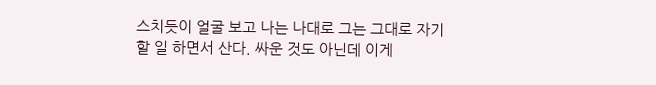스치듯이 얼굴 보고 나는 나대로 그는 그대로 자기 할 일 하면서 산다. 싸운 것도 아닌데 이게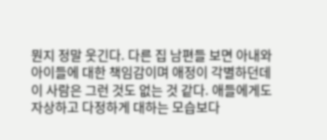뭔지 정말 웃긴다. 다른 집 남편들 보면 아내와 아이들에 대한 책임감이며 애정이 각별하던데 이 사람은 그런 것도 없는 것 같다. 애들에게도 자상하고 다정하게 대하는 모습보다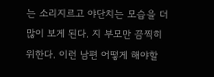는 소리지르고 야단치는 모습을 더 많이 보게 된다. 지 부모만 끔찍히 위한다. 이런 남편 어떻게 해야할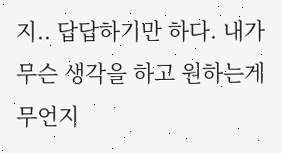지.. 답답하기만 하다. 내가 무슨 생각을 하고 원하는게 무언지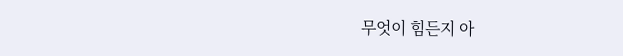무엇이 힘든지 아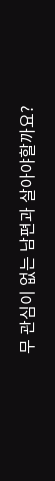무 관심이 없는 남편과 살아야할까요?